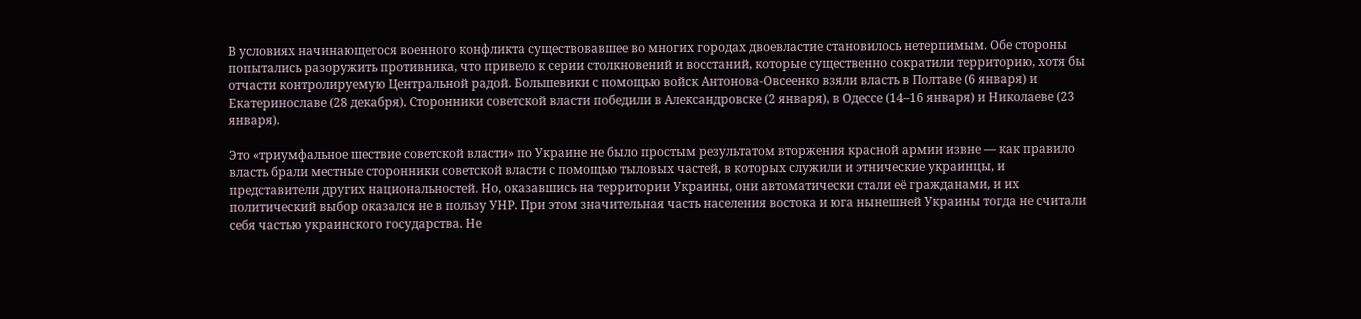В условиях начинающегося военного конфликта существовавшее во многих городах двоевластие становилось нетерпимым. Обе стороны попытались разоружить противника, что привело к серии столкновений и восстаний, которые существенно сократили территорию, хотя бы отчасти контролируемую Центральной радой. Большевики с помощью войск Антонова-Овсеенко взяли власть в Полтаве (6 января) и Екатеринославе (28 декабря). Сторонники советской власти победили в Александровске (2 января), в Одессе (14–16 января) и Николаеве (23 января).

Это «триумфальное шествие советской власти» по Украине не было простым результатом вторжения красной армии извне — как правило власть брали местные сторонники советской власти с помощью тыловых частей, в которых служили и этнические украинцы, и представители других национальностей. Но, оказавшись на территории Украины, они автоматически стали её гражданами, и их политический выбор оказался не в пользу УНР. При этом значительная часть населения востока и юга нынешней Украины тогда не считали себя частью украинского государства. Не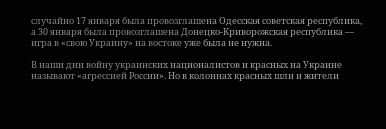случайно 17 января была провозглашена Одесская советская республика, а 30 января была провозглашена Донецко-Криворожская республика — игра в «свою Украину» на востоке уже была не нужна.

В наши дни войну украинских националистов и красных на Украине называют «агрессией России». Но в колоннах красных шли и жители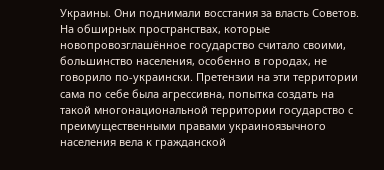Украины. Они поднимали восстания за власть Советов. На обширных пространствах, которые новопровозглашённое государство считало своими, большинство населения, особенно в городах, не говорило по-украински. Претензии на эти территории сама по себе была агрессивна, попытка создать на такой многонациональной территории государство с преимущественными правами украиноязычного населения вела к гражданской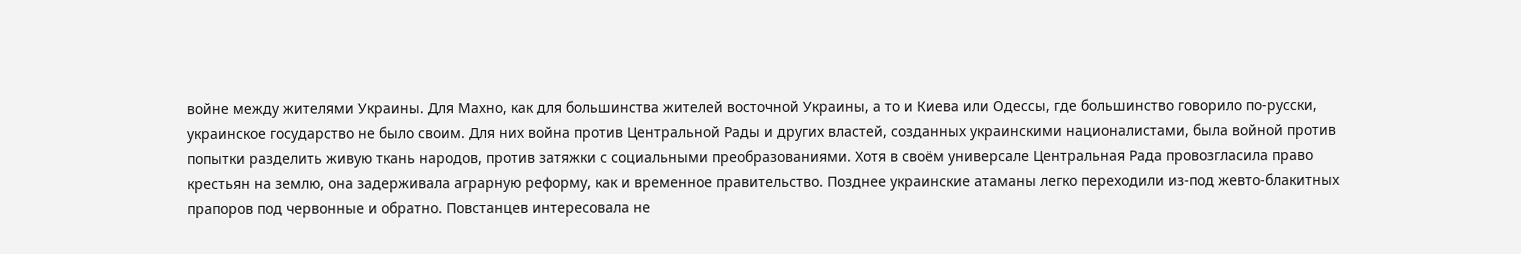войне между жителями Украины. Для Махно, как для большинства жителей восточной Украины, а то и Киева или Одессы, где большинство говорило по-русски, украинское государство не было своим. Для них война против Центральной Рады и других властей, созданных украинскими националистами, была войной против попытки разделить живую ткань народов, против затяжки с социальными преобразованиями. Хотя в своём универсале Центральная Рада провозгласила право крестьян на землю, она задерживала аграрную реформу, как и временное правительство. Позднее украинские атаманы легко переходили из-под жевто-блакитных прапоров под червонные и обратно. Повстанцев интересовала не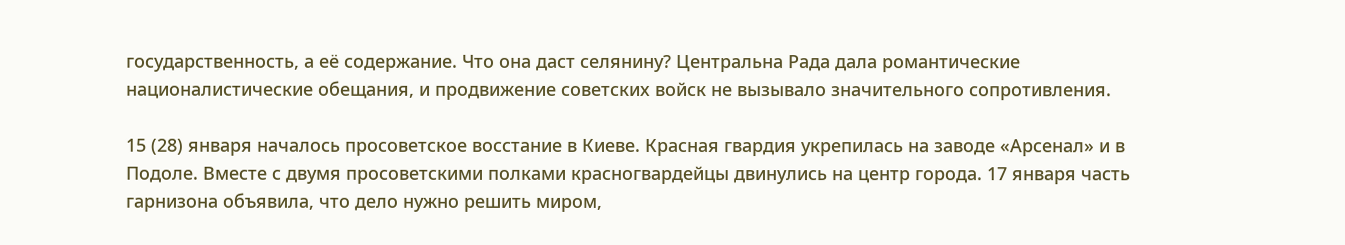государственность, а её содержание. Что она даст селянину? Центральна Рада дала романтические националистические обещания, и продвижение советских войск не вызывало значительного сопротивления.

15 (28) января началось просоветское восстание в Киеве. Красная гвардия укрепилась на заводе «Арсенал» и в Подоле. Вместе с двумя просоветскими полками красногвардейцы двинулись на центр города. 17 января часть гарнизона объявила, что дело нужно решить миром,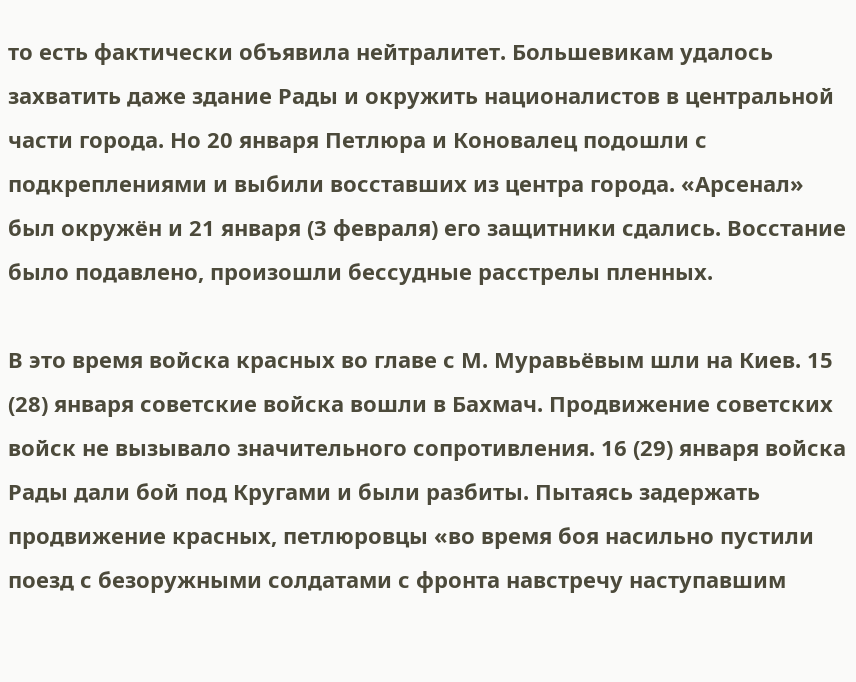то есть фактически объявила нейтралитет. Большевикам удалось захватить даже здание Рады и окружить националистов в центральной части города. Но 20 января Петлюра и Коновалец подошли с подкреплениями и выбили восставших из центра города. «Арсенал» был окружён и 21 января (3 февраля) его защитники сдались. Восстание было подавлено, произошли бессудные расстрелы пленных.

В это время войска красных во главе с М. Муравьёвым шли на Киев. 15 (28) января советские войска вошли в Бахмач. Продвижение советских войск не вызывало значительного сопротивления. 16 (29) января войска Рады дали бой под Кругами и были разбиты. Пытаясь задержать продвижение красных, петлюровцы «во время боя насильно пустили поезд с безоружными солдатами с фронта навстречу наступавшим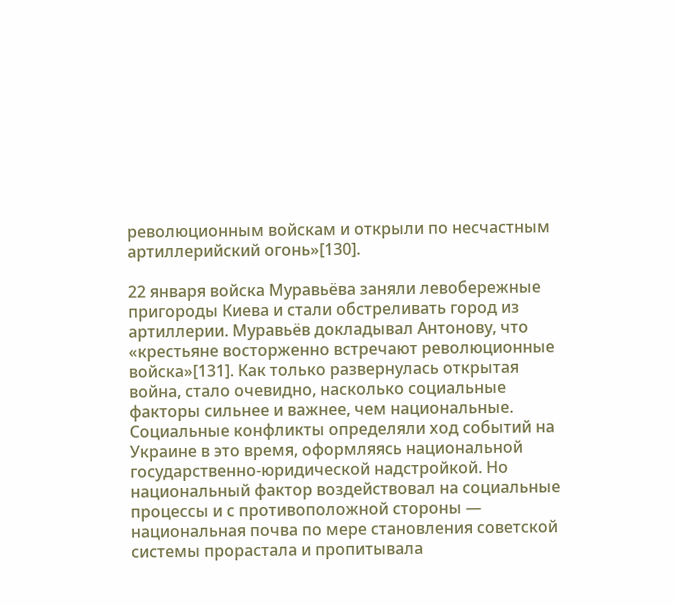революционным войскам и открыли по несчастным артиллерийский огонь»[130].

22 января войска Муравьёва заняли левобережные пригороды Киева и стали обстреливать город из артиллерии. Муравьёв докладывал Антонову, что «крестьяне восторженно встречают революционные войска»[131]. Как только развернулась открытая война, стало очевидно, насколько социальные факторы сильнее и важнее, чем национальные. Социальные конфликты определяли ход событий на Украине в это время, оформляясь национальной государственно-юридической надстройкой. Но национальный фактор воздействовал на социальные процессы и с противоположной стороны — национальная почва по мере становления советской системы прорастала и пропитывала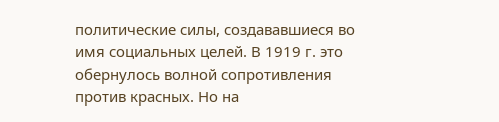политические силы, создававшиеся во имя социальных целей. В 1919 г. это обернулось волной сопротивления против красных. Но на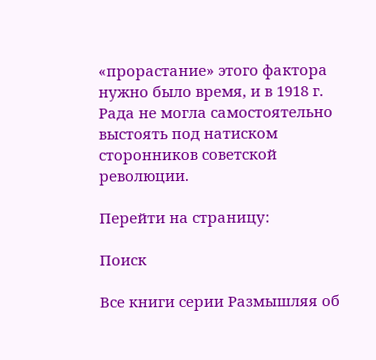«прорастание» этого фактора нужно было время, и в 1918 г. Рада не могла самостоятельно выстоять под натиском сторонников советской революции.

Перейти на страницу:

Поиск

Все книги серии Размышляя об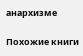анархизме

Похожие книги